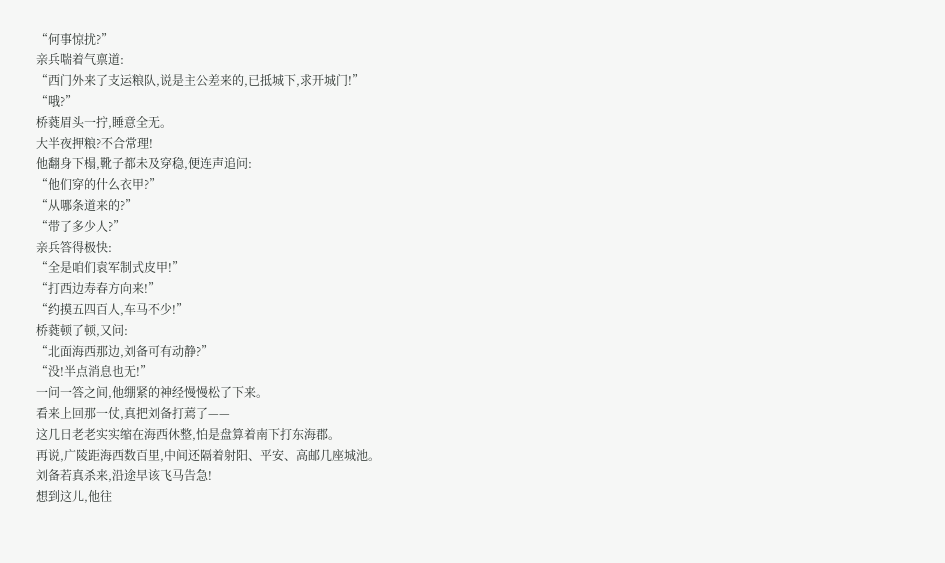“何事惊扰?”
亲兵喘着气禀道:
“西门外来了支运粮队,说是主公差来的,已抵城下,求开城门!”
“哦?”
桥蕤眉头一拧,睡意全无。
大半夜押粮?不合常理!
他翻身下榻,靴子都未及穿稳,便连声追问:
“他们穿的什么衣甲?”
“从哪条道来的?”
“带了多少人?”
亲兵答得极快:
“全是咱们袁军制式皮甲!”
“打西边寿春方向来!”
“约摸五四百人,车马不少!”
桥蕤顿了顿,又问:
“北面海西那边,刘备可有动静?”
“没!半点消息也无!”
一问一答之间,他绷紧的神经慢慢松了下来。
看来上回那一仗,真把刘备打蔫了——
这几日老老实实缩在海西休整,怕是盘算着南下打东海郡。
再说,广陵距海西数百里,中间还隔着射阳、平安、高邮几座城池。
刘备若真杀来,沿途早该飞马告急!
想到这儿,他往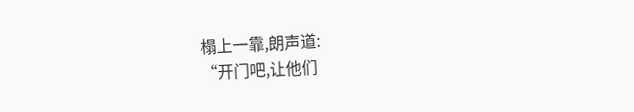榻上一靠,朗声道:
“开门吧,让他们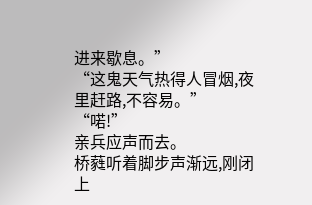进来歇息。”
“这鬼天气热得人冒烟,夜里赶路,不容易。”
“喏!”
亲兵应声而去。
桥蕤听着脚步声渐远,刚闭上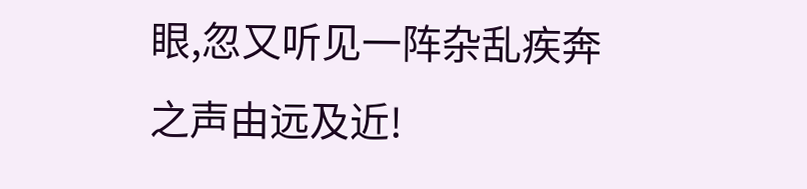眼,忽又听见一阵杂乱疾奔之声由远及近!